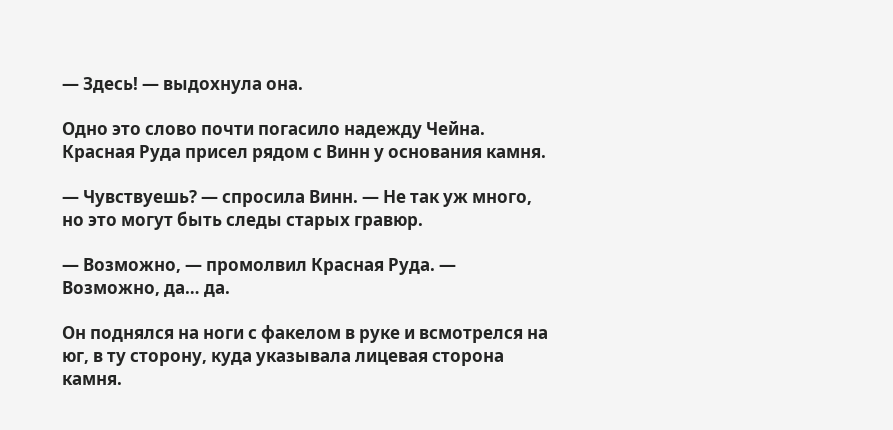— Здесь! — выдохнула она.

Одно это слово почти погасило надежду Чейна. Красная Руда присел рядом с Винн у основания камня.

— Чувствуешь? — спросила Винн. — Не так уж много, но это могут быть следы старых гравюр.

— Возможно, — промолвил Красная Руда. — Возможно, да… да.

Он поднялся на ноги с факелом в руке и всмотрелся на юг, в ту сторону, куда указывала лицевая сторона камня.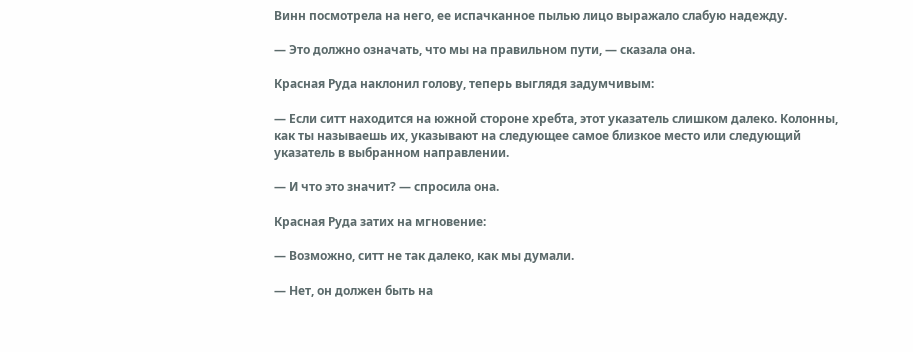Винн посмотрела на него, ее испачканное пылью лицо выражало слабую надежду.

— Это должно означать, что мы на правильном пути, — сказала она.

Красная Руда наклонил голову, теперь выглядя задумчивым:

— Если ситт находится на южной стороне хребта, этот указатель слишком далеко. Колонны, как ты называешь их, указывают на следующее самое близкое место или следующий указатель в выбранном направлении.

— И что это значит? — спросила она.

Красная Руда затих на мгновение:

— Возможно, ситт не так далеко, как мы думали.

— Нет, он должен быть на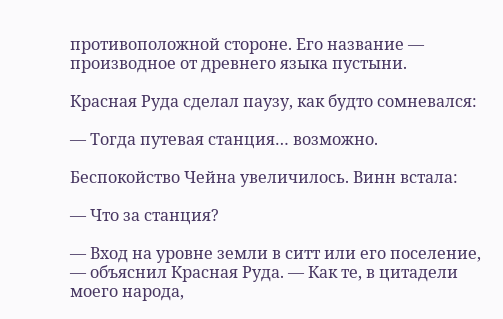противоположной стороне. Его название — производное от древнего языка пустыни.

Красная Руда сделал паузу, как будто сомневался:

— Тогда путевая станция… возможно.

Беспокойство Чейна увеличилось. Винн встала:

— Что за станция?

— Вход на уровне земли в ситт или его поселение, — объяснил Красная Руда. — Как те, в цитадели моего народа,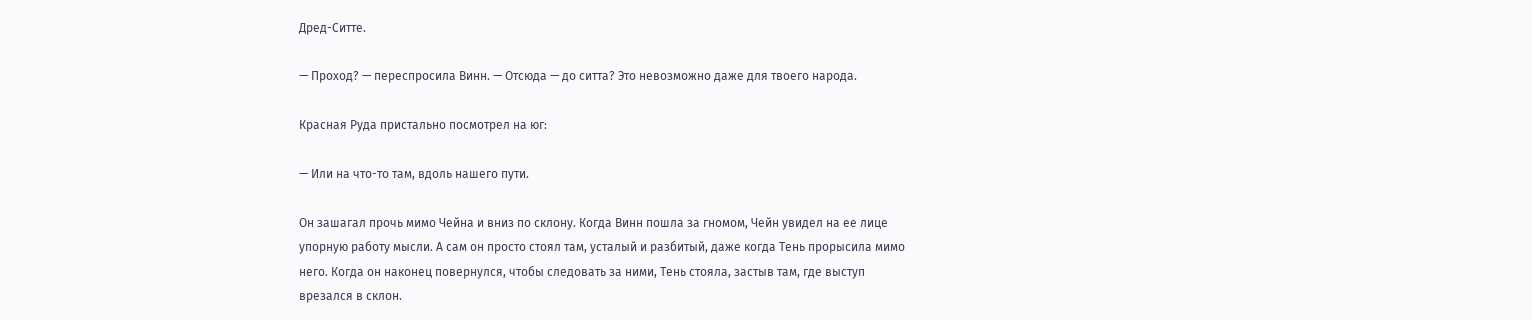Дред-Ситте.

— Проход? — переспросила Винн. — Отсюда — до ситта? Это невозможно даже для твоего народа.

Красная Руда пристально посмотрел на юг:

— Или на что-то там, вдоль нашего пути.

Он зашагал прочь мимо Чейна и вниз по склону. Когда Винн пошла за гномом, Чейн увидел на ее лице упорную работу мысли. А сам он просто стоял там, усталый и разбитый, даже когда Тень прорысила мимо него. Когда он наконец повернулся, чтобы следовать за ними, Тень стояла, застыв там, где выступ врезался в склон.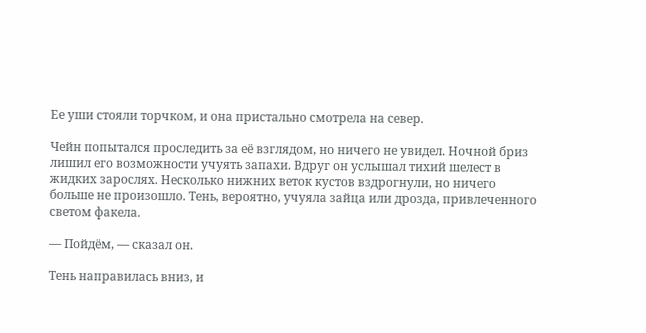Ее уши стояли торчком, и она пристально смотрела на север.

Чейн попытался проследить за её взглядом, но ничего не увидел. Ночной бриз лишил его возможности учуять запахи. Вдруг он услышал тихий шелест в жидких зарослях. Несколько нижних веток кустов вздрогнули, но ничего больше не произошло. Тень, вероятно, учуяла зайца или дрозда, привлеченного светом факела.

— Пойдём, — сказал он.

Тень направилась вниз, и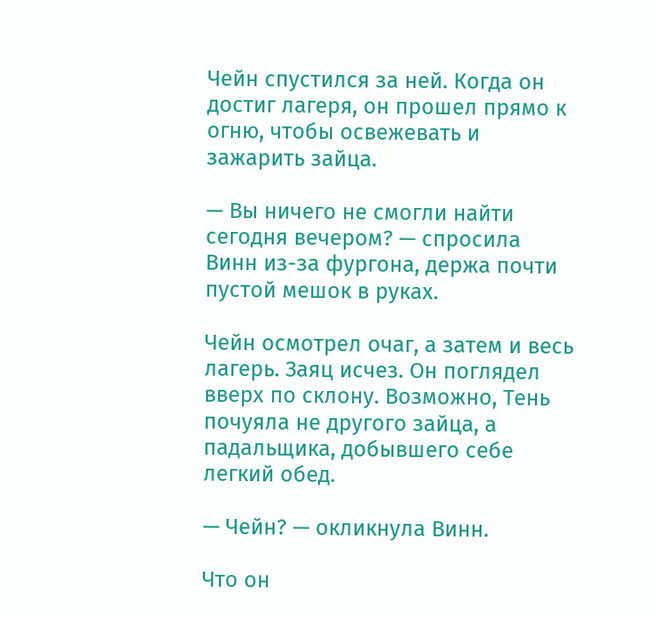Чейн спустился за ней. Когда он достиг лагеря, он прошел прямо к огню, чтобы освежевать и зажарить зайца.

— Вы ничего не смогли найти сегодня вечером? — спросила Винн из-за фургона, держа почти пустой мешок в руках.

Чейн осмотрел очаг, а затем и весь лагерь. Заяц исчез. Он поглядел вверх по склону. Возможно, Тень почуяла не другого зайца, а падальщика, добывшего себе легкий обед.

— Чейн? — окликнула Винн.

Что он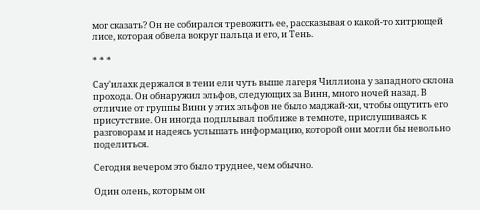мог сказать? Он не собирался тревожить ее, рассказывая о какой-то хитрющей лисе, которая обвела вокруг пальца и его, и Тень.

* * *

Сау'илахк держался в тени ели чуть выше лагеря Чиллиона у западного склона прохода. Он обнаружил эльфов, следующих за Винн, много ночей назад. В отличие от группы Винн у этих эльфов не было маджай-хи, чтобы ощутить его присутствие. Он иногда подплывал поближе в темноте, прислушиваясь к разговорам и надеясь услышать информацию, которой они могли бы невольно поделиться.

Сегодня вечером это было труднее, чем обычно.

Один олень, которым он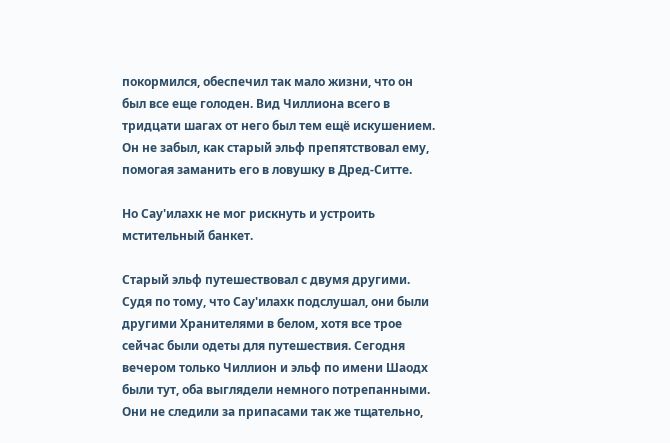покормился, обеспечил так мало жизни, что он был все еще голоден. Вид Чиллиона всего в тридцати шагах от него был тем ещё искушением. Он не забыл, как старый эльф препятствовал ему, помогая заманить его в ловушку в Дред-Ситте.

Но Сау'илахк не мог рискнуть и устроить мстительный банкет.

Старый эльф путешествовал с двумя другими. Судя по тому, что Сау'илахк подслушал, они были другими Хранителями в белом, хотя все трое сейчас были одеты для путешествия. Сегодня вечером только Чиллион и эльф по имени Шаодх были тут, оба выглядели немного потрепанными. Они не следили за припасами так же тщательно,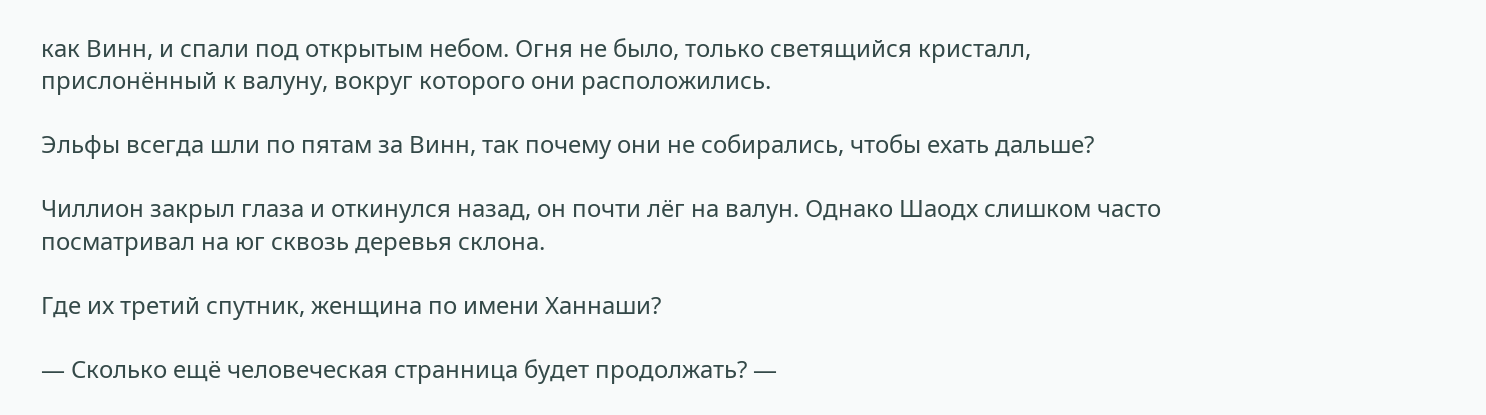как Винн, и спали под открытым небом. Огня не было, только светящийся кристалл, прислонённый к валуну, вокруг которого они расположились.

Эльфы всегда шли по пятам за Винн, так почему они не собирались, чтобы ехать дальше?

Чиллион закрыл глаза и откинулся назад, он почти лёг на валун. Однако Шаодх слишком часто посматривал на юг сквозь деревья склона.

Где их третий спутник, женщина по имени Ханнаши?

— Сколько ещё человеческая странница будет продолжать? —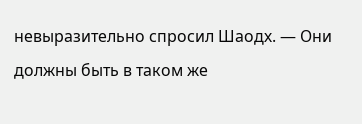невыразительно спросил Шаодх. — Они должны быть в таком же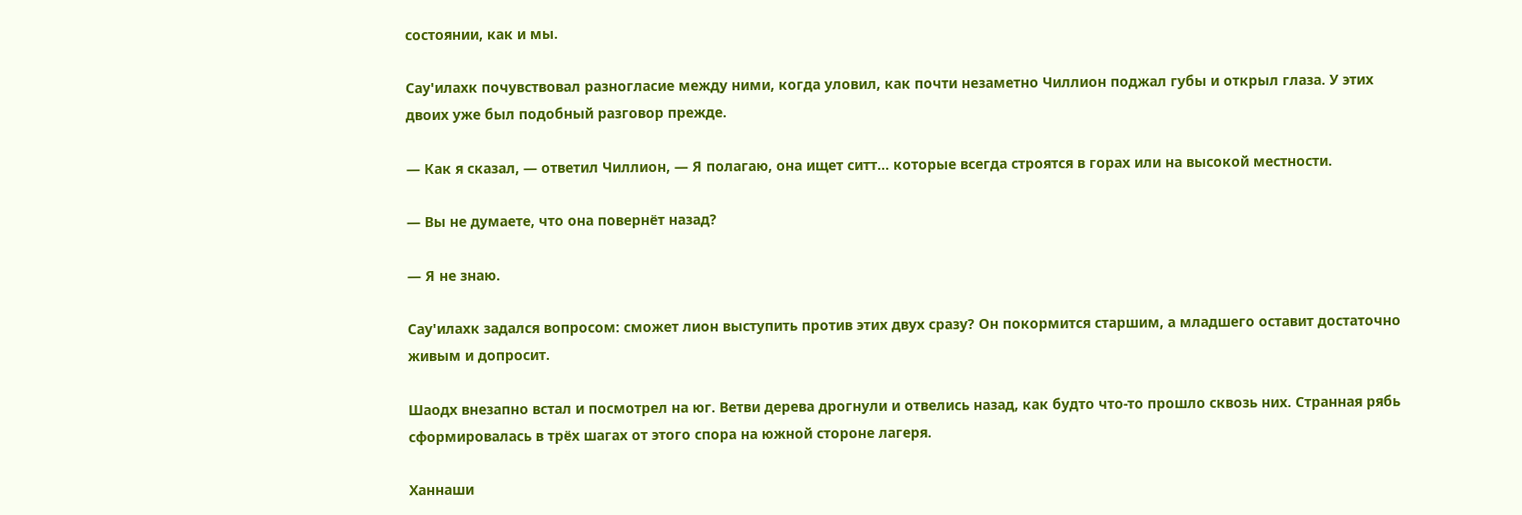состоянии, как и мы.

Сау'илахк почувствовал разногласие между ними, когда уловил, как почти незаметно Чиллион поджал губы и открыл глаза. У этих двоих уже был подобный разговор прежде.

— Как я сказал, — ответил Чиллион, — Я полагаю, она ищет ситт… которые всегда строятся в горах или на высокой местности.

— Вы не думаете, что она повернёт назад?

— Я не знаю.

Сау'илахк задался вопросом: сможет лион выступить против этих двух сразу? Он покормится старшим, а младшего оставит достаточно живым и допросит.

Шаодх внезапно встал и посмотрел на юг. Ветви дерева дрогнули и отвелись назад, как будто что-то прошло сквозь них. Странная рябь сформировалась в трёх шагах от этого спора на южной стороне лагеря.

Ханнаши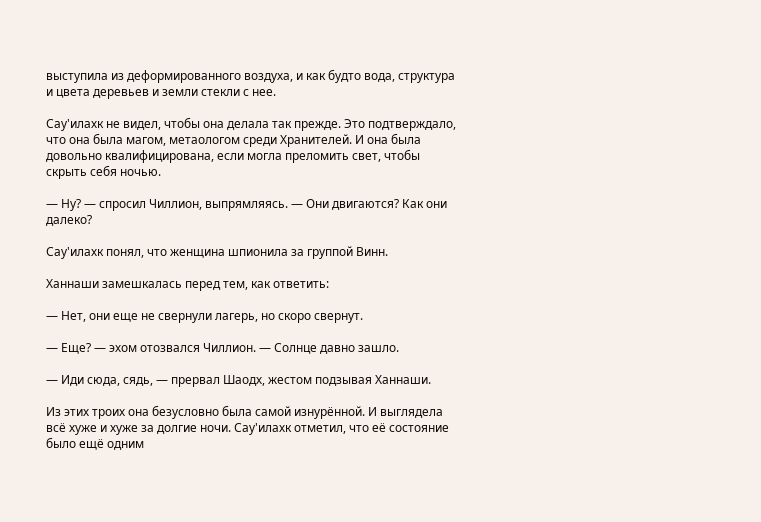выступила из деформированного воздуха, и как будто вода, структура и цвета деревьев и земли стекли с нее.

Сау'илахк не видел, чтобы она делала так прежде. Это подтверждало, что она была магом, метаологом среди Хранителей. И она была довольно квалифицирована, если могла преломить свет, чтобы скрыть себя ночью.

— Ну? — спросил Чиллион, выпрямляясь. — Они двигаются? Как они далеко?

Сау'илахк понял, что женщина шпионила за группой Винн.

Ханнаши замешкалась перед тем, как ответить:

— Нет, они еще не свернули лагерь, но скоро свернут.

— Еще? — эхом отозвался Чиллион. — Солнце давно зашло.

— Иди сюда, сядь, — прервал Шаодх, жестом подзывая Ханнаши.

Из этих троих она безусловно была самой изнурённой. И выглядела всё хуже и хуже за долгие ночи. Сау'илахк отметил, что её состояние было ещё одним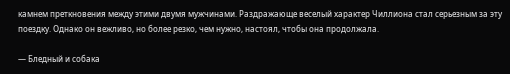камнем преткновения между этими двумя мужчинами. Раздражающе веселый характер Чиллиона стал серьезным за эту поездку. Однако он вежливо, но более резко, чем нужно, настоял, чтобы она продолжала.

— Бледный и собака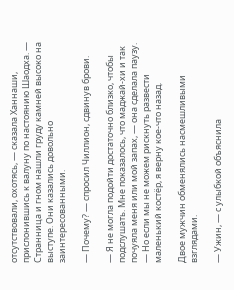отсутствовали, охотясь, — сказала Ханнаши, прислонившись к валуну по настоянию Шаодха. — Странница и гном нашли груду камней высоко на выступе. Они казались довольно заинтересованными.

— Почему? — спросил Чиллион, сдвинув брови.

— Я не могла подойти достаточно близко, чтобы подслушать. Мне показалось, что маджай-хи и так почуяла меня или мой запах, — она сделала паузу. — Но если мы не можем рискнуть развести маленький костёр, я верну кое-что назад.

Двое мужчин обменялись насмешливыми взглядами.

— Ужин, — с улыбкой объяснила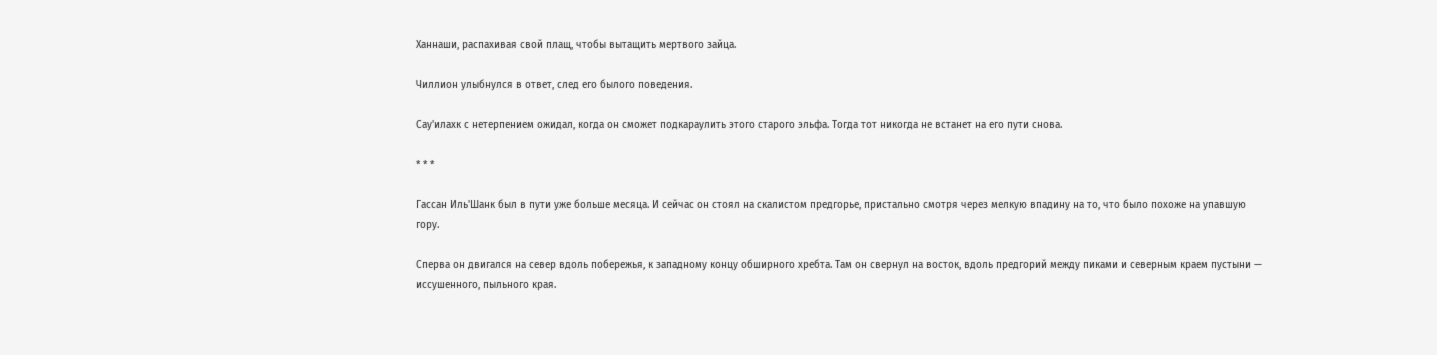Ханнаши, распахивая свой плащ, чтобы вытащить мертвого зайца.

Чиллион улыбнулся в ответ, след его былого поведения.

Сау'илахк с нетерпением ожидал, когда он сможет подкараулить этого старого эльфа. Тогда тот никогда не встанет на его пути снова.

* * *

Гассан Иль'Шанк был в пути уже больше месяца. И сейчас он стоял на скалистом предгорье, пристально смотря через мелкую впадину на то, что было похоже на упавшую гору.

Сперва он двигался на север вдоль побережья, к западному концу обширного хребта. Там он свернул на восток, вдоль предгорий между пиками и северным краем пустыни — иссушенного, пыльного края.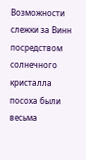Возможности слежки за Винн посредством солнечного кристалла посоха были весьма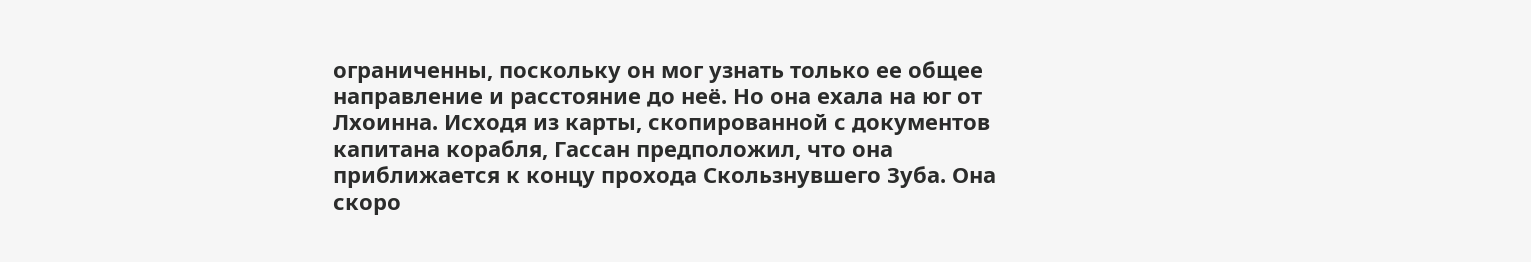ограниченны, поскольку он мог узнать только ее общее направление и расстояние до неё. Но она ехала на юг от Лхоинна. Исходя из карты, скопированной с документов капитана корабля, Гассан предположил, что она приближается к концу прохода Скользнувшего Зуба. Она скоро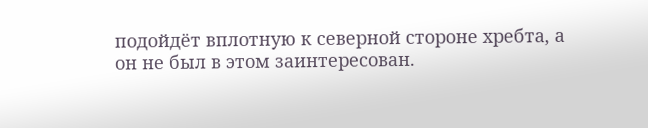подойдёт вплотную к северной стороне хребта, а он не был в этом заинтересован.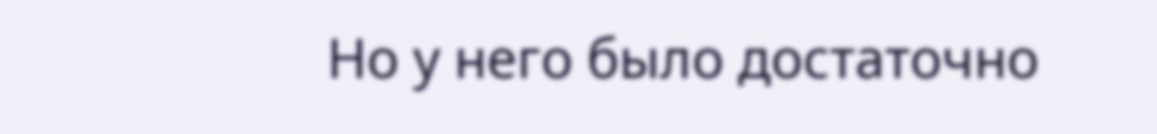Но у него было достаточно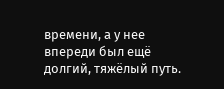времени, а у нее впереди был ещё долгий, тяжёлый путь.